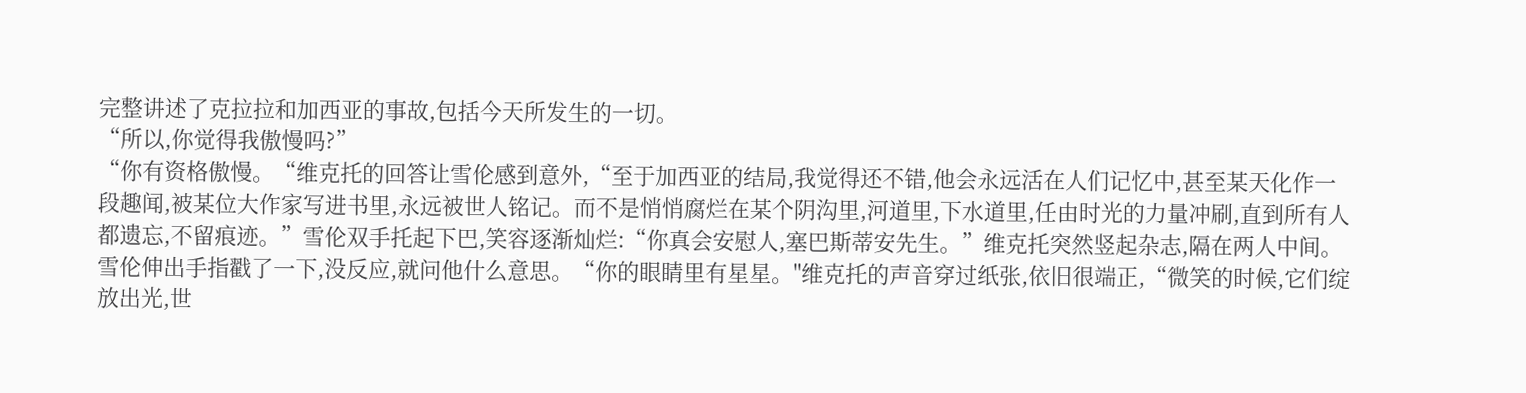完整讲述了克拉拉和加西亚的事故,包括今天所发生的一切。
“所以,你觉得我傲慢吗?”
“你有资格傲慢。“维克托的回答让雪伦感到意外,“至于加西亚的结局,我觉得还不错,他会永远活在人们记忆中,甚至某天化作一段趣闻,被某位大作家写进书里,永远被世人铭记。而不是悄悄腐烂在某个阴沟里,河道里,下水道里,任由时光的力量冲刷,直到所有人都遗忘,不留痕迹。”雪伦双手托起下巴,笑容逐渐灿烂:“你真会安慰人,塞巴斯蒂安先生。”维克托突然竖起杂志,隔在两人中间。
雪伦伸出手指戳了一下,没反应,就问他什么意思。“你的眼睛里有星星。"维克托的声音穿过纸张,依旧很端正,“微笑的时候,它们绽放出光,世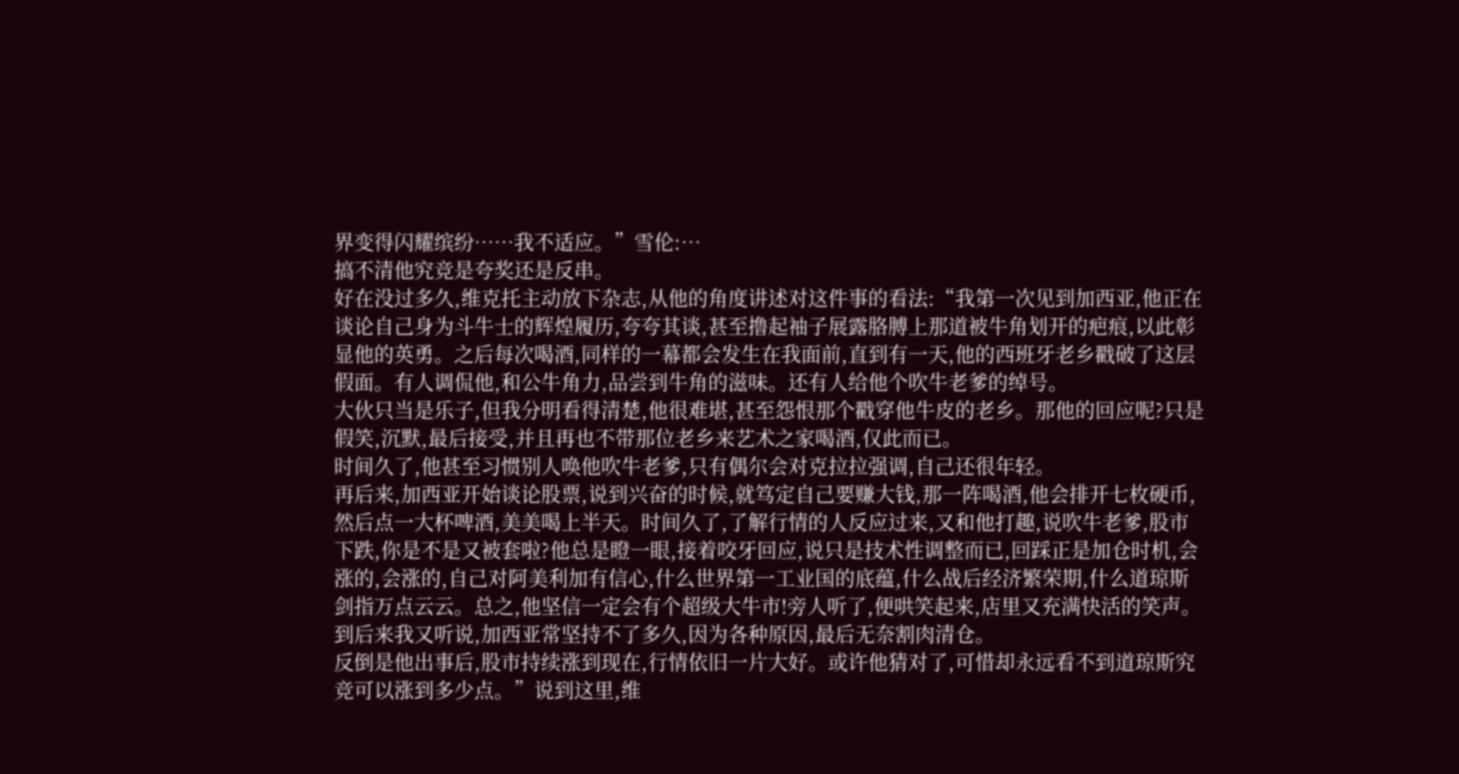界变得闪耀缤纷……我不适应。”雪伦:…
搞不清他究竞是夸奖还是反串。
好在没过多久,维克托主动放下杂志,从他的角度讲述对这件事的看法:“我第一次见到加西亚,他正在谈论自己身为斗牛士的辉煌履历,夸夸其谈,甚至撸起袖子展露胳膊上那道被牛角划开的疤痕,以此彰显他的英勇。之后每次喝酒,同样的一幕都会发生在我面前,直到有一天,他的西班牙老乡戳破了这层假面。有人调侃他,和公牛角力,品尝到牛角的滋味。还有人给他个吹牛老爹的绰号。
大伙只当是乐子,但我分明看得清楚,他很难堪,甚至怨恨那个戳穿他牛皮的老乡。那他的回应呢?只是假笑,沉默,最后接受,并且再也不带那位老乡来艺术之家喝酒,仅此而已。
时间久了,他甚至习惯别人唤他吹牛老爹,只有偶尔会对克拉拉强调,自己还很年轻。
再后来,加西亚开始谈论股票,说到兴奋的时候,就笃定自己要赚大钱,那一阵喝酒,他会排开七枚硬币,然后点一大杯啤酒,美美喝上半天。时间久了,了解行情的人反应过来,又和他打趣,说吹牛老爹,股市下跌,你是不是又被套啦?他总是瞪一眼,接着咬牙回应,说只是技术性调整而已,回踩正是加仓时机,会涨的,会涨的,自己对阿美利加有信心,什么世界第一工业国的底蕴,什么战后经济繁荣期,什么道琼斯剑指万点云云。总之,他坚信一定会有个超级大牛市!旁人听了,便哄笑起来,店里又充满快活的笑声。到后来我又听说,加西亚常坚持不了多久,因为各种原因,最后无奈割肉清仓。
反倒是他出事后,股市持续涨到现在,行情依旧一片大好。或许他猜对了,可惜却永远看不到道琼斯究竞可以涨到多少点。”说到这里,维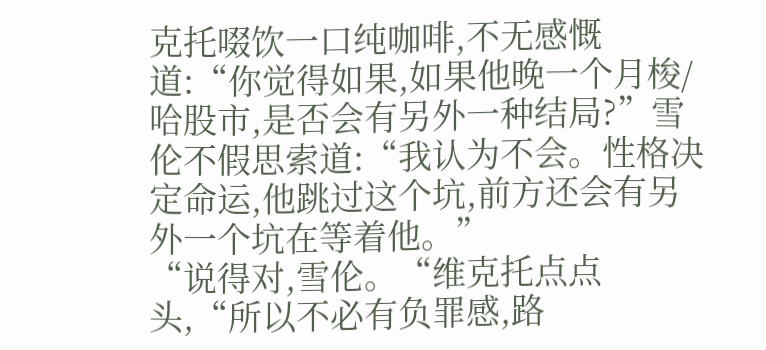克托啜饮一口纯咖啡,不无感慨道:“你觉得如果,如果他晚一个月梭/哈股市,是否会有另外一种结局?”雪伦不假思索道:“我认为不会。性格决定命运,他跳过这个坑,前方还会有另外一个坑在等着他。”
“说得对,雪伦。“维克托点点头,“所以不必有负罪感,路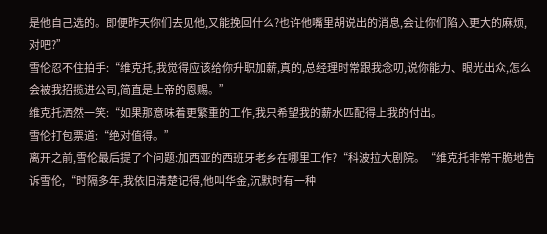是他自己选的。即便昨天你们去见他,又能挽回什么?也许他嘴里胡说出的消息,会让你们陷入更大的麻烦,对吧?”
雪伦忍不住拍手:“维克托,我觉得应该给你升职加薪,真的,总经理时常跟我念叨,说你能力、眼光出众,怎么会被我招揽进公司,简直是上帝的恩赐。”
维克托洒然一笑:“如果那意味着更繁重的工作,我只希望我的薪水匹配得上我的付出。
雪伦打包票道:“绝对值得。”
离开之前,雪伦最后提了个问题:加西亚的西班牙老乡在哪里工作?“科波拉大剧院。“维克托非常干脆地告诉雪伦,“时隔多年,我依旧清楚记得,他叫华金,沉默时有一种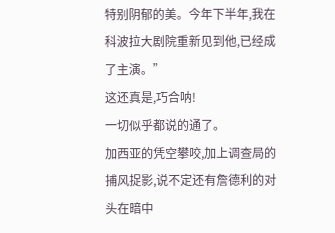特别阴郁的美。今年下半年,我在科波拉大剧院重新见到他,已经成了主演。”
这还真是,巧合呐!
一切似乎都说的通了。
加西亚的凭空攀咬,加上调查局的捕风捉影,说不定还有詹德利的对头在暗中